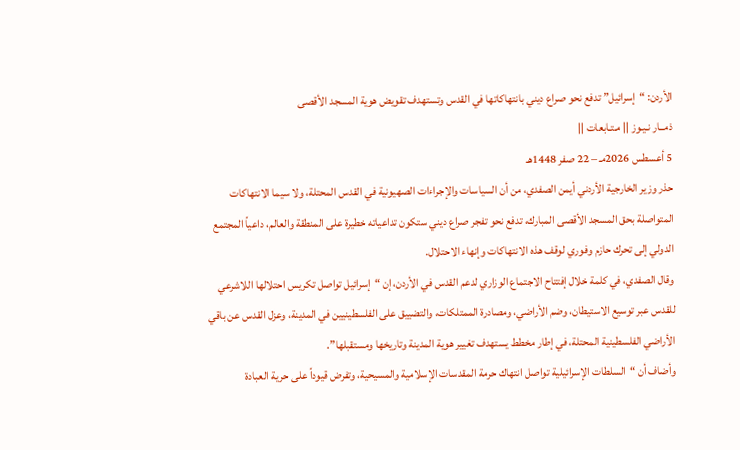الأردن: “إسرائيل” تدفع نحو صراع ديني بانتهاكاتها في القدس وتستهدف تقويض هوية المسجد الأقصى
ذمــار نـيـوز || مـتـابعات ||
5 أعسطس 2026مـ – 22 صفر 1448هـ
حذر وزير الخارجية الأردني أيمن الصفدي، من أن السياسات والإجراءات الصهيونية في القدس المحتلة، ولا سيما الانتهاكات المتواصلة بحق المسجد الأقصى المبارك، تدفع نحو تفجر صراع ديني ستكون تداعياته خطيرة على المنطقة والعالم، داعياً المجتمع الدولي إلى تحرك حازم وفوري لوقف هذه الانتهاكات وإنهاء الاحتلال.
وقال الصفدي، في كلمة خلال إفتتاح الاجتماع الوزاري لدعم القدس في الأردن، إن “إسرائيل تواصل تكريس احتلالها اللاشرعي للقدس عبر توسيع الاستيطان، وضم الأراضي، ومصادرة الممتلكات، والتضييق على الفلسطينيين في المدينة، وعزل القدس عن باقي الأراضي الفلسطينية المحتلة، في إطار مخطط يستهدف تغيير هوية المدينة وتاريخها ومستقبلها”.
وأضاف أن “السلطات الإسرائيلية تواصل انتهاك حرمة المقدسات الإسلامية والمسيحية، وتفرض قيوداً على حرية العبادة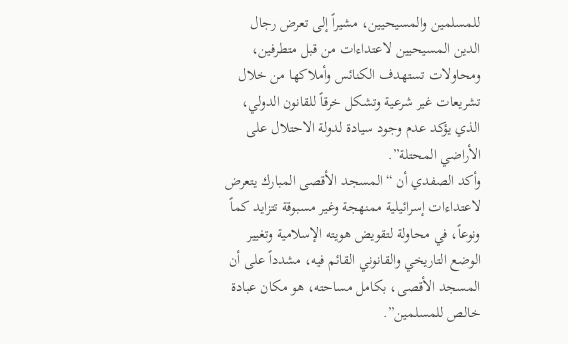للمسلمين والمسيحيين، مشيراً إلى تعرض رجال الدين المسيحيين لاعتداءات من قبل متطرفين، ومحاولات تستهدف الكنائس وأملاكها من خلال تشريعات غير شرعية وتشكل خرقاً للقانون الدولي، الذي يؤكد عدم وجود سيادة لدولة الاحتلال على الأراضي المحتلة”.
وأكد الصفدي أن “المسجد الأقصى المبارك يتعرض لاعتداءات إسرائيلية ممنهجة وغير مسبوقة تتزايد كماً ونوعاً، في محاولة لتقويض هويته الإسلامية وتغيير الوضع التاريخي والقانوني القائم فيه، مشدداً على أن المسجد الأقصى، بكامل مساحته، هو مكان عبادة خالص للمسلمين”.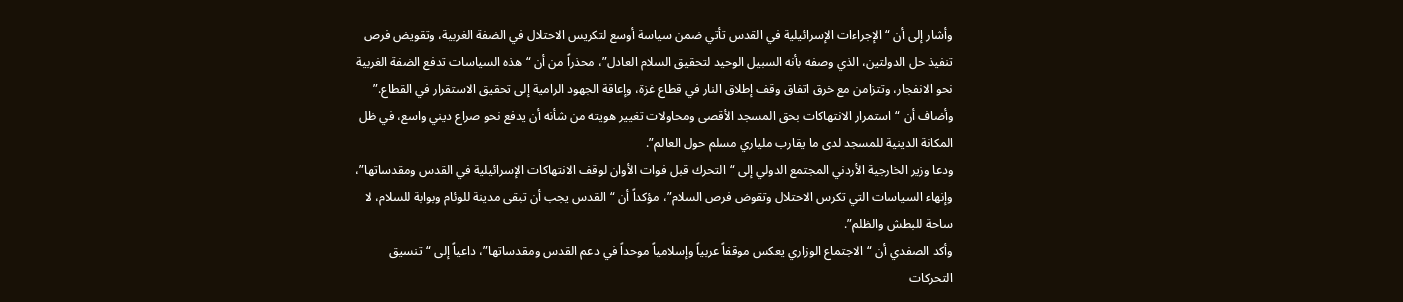وأشار إلى أن “الإجراءات الإسرائيلية في القدس تأتي ضمن سياسة أوسع لتكريس الاحتلال في الضفة الغربية، وتقويض فرص تنفيذ حل الدولتين، الذي وصفه بأنه السبيل الوحيد لتحقيق السلام العادل”، محذراً من أن “هذه السياسات تدفع الضفة الغربية نحو الانفجار، وتتزامن مع خرق اتفاق وقف إطلاق النار في قطاع غزة، وإعاقة الجهود الرامية إلى تحقيق الاستقرار في القطاع.”
وأضاف أن “استمرار الانتهاكات بحق المسجد الأقصى ومحاولات تغيير هويته من شأنه أن يدفع نحو صراع ديني واسع، في ظل المكانة الدينية للمسجد لدى ما يقارب ملياري مسلم حول العالم”.
ودعا وزير الخارجية الأردني المجتمع الدولي إلى “التحرك قبل فوات الأوان لوقف الانتهاكات الإسرائيلية في القدس ومقدساتها”، وإنهاء السياسات التي تكرس الاحتلال وتقوض فرص السلام”، مؤكداً أن “القدس يجب أن تبقى مدينة للوئام وبوابة للسلام، لا ساحة للبطش والظلم”.
وأكد الصفدي أن “الاجتماع الوزاري يعكس موقفاً عربياً وإسلامياً موحداً في دعم القدس ومقدساتها”، داعياً إلى “تنسيق التحركات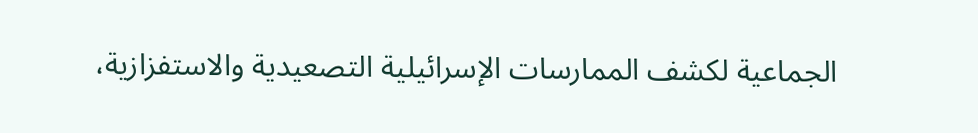الجماعية لكشف الممارسات الإسرائيلية التصعيدية والاستفزازية،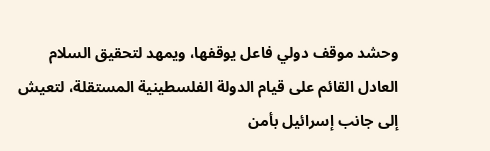وحشد موقف دولي فاعل يوقفها، ويمهد لتحقيق السلام العادل القائم على قيام الدولة الفلسطينية المستقلة، لتعيش إلى جانب إسرائيل بأمن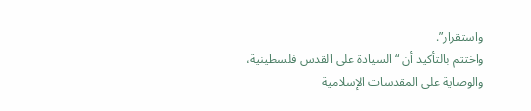واستقرار”.
واختتم بالتأكيد أن “السيادة على القدس فلسطينية، والوصاية على المقدسات الإسلامية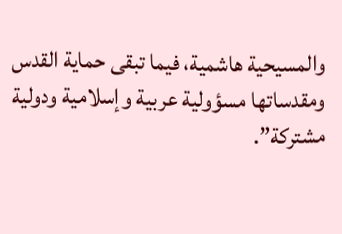والمسيحية هاشمية، فيما تبقى حماية القدس ومقدساتها مسؤولية عربية وإسلامية ودولية مشتركة”.